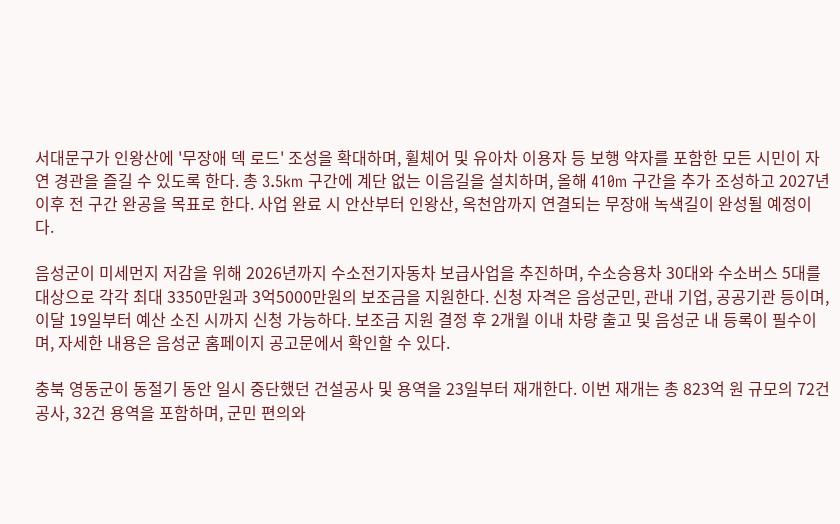서대문구가 인왕산에 '무장애 덱 로드' 조성을 확대하며, 휠체어 및 유아차 이용자 등 보행 약자를 포함한 모든 시민이 자연 경관을 즐길 수 있도록 한다. 총 3.5km 구간에 계단 없는 이음길을 설치하며, 올해 410m 구간을 추가 조성하고 2027년 이후 전 구간 완공을 목표로 한다. 사업 완료 시 안산부터 인왕산, 옥천암까지 연결되는 무장애 녹색길이 완성될 예정이다.

음성군이 미세먼지 저감을 위해 2026년까지 수소전기자동차 보급사업을 추진하며, 수소승용차 30대와 수소버스 5대를 대상으로 각각 최대 3350만원과 3억5000만원의 보조금을 지원한다. 신청 자격은 음성군민, 관내 기업, 공공기관 등이며, 이달 19일부터 예산 소진 시까지 신청 가능하다. 보조금 지원 결정 후 2개월 이내 차량 출고 및 음성군 내 등록이 필수이며, 자세한 내용은 음성군 홈페이지 공고문에서 확인할 수 있다.

충북 영동군이 동절기 동안 일시 중단했던 건설공사 및 용역을 23일부터 재개한다. 이번 재개는 총 823억 원 규모의 72건 공사, 32건 용역을 포함하며, 군민 편의와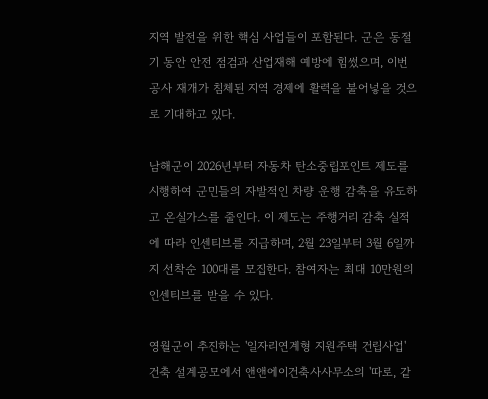지역 발전을 위한 핵심 사업들이 포함된다. 군은 동절기 동안 안전 점검과 산업재해 예방에 힘썼으며, 이번 공사 재개가 침체된 지역 경제에 활력을 불어넣을 것으로 기대하고 있다.

남해군이 2026년부터 자동차 탄소중립포인트 제도를 시행하여 군민들의 자발적인 차량 운행 감축을 유도하고 온실가스를 줄인다. 이 제도는 주행거리 감축 실적에 따라 인센티브를 지급하며, 2월 23일부터 3월 6일까지 선착순 100대를 모집한다. 참여자는 최대 10만원의 인센티브를 받을 수 있다.

영월군이 추진하는 '일자리연계형 지원주택 건립사업' 건축 설계공모에서 앤앤에이건축사사무소의 '따로, 같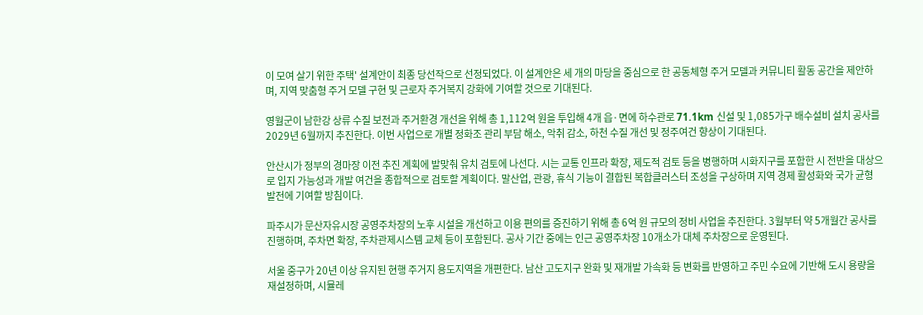이 모여 살기 위한 주택' 설계안이 최종 당선작으로 선정되었다. 이 설계안은 세 개의 마당을 중심으로 한 공동체형 주거 모델과 커뮤니티 활동 공간을 제안하며, 지역 맞춤형 주거 모델 구현 및 근로자 주거복지 강화에 기여할 것으로 기대된다.

영월군이 남한강 상류 수질 보전과 주거환경 개선을 위해 총 1,112억 원을 투입해 4개 읍·면에 하수관로 71.1km 신설 및 1,085가구 배수설비 설치 공사를 2029년 6월까지 추진한다. 이번 사업으로 개별 정화조 관리 부담 해소, 악취 감소, 하천 수질 개선 및 정주여건 향상이 기대된다.

안산시가 정부의 경마장 이전 추진 계획에 발맞춰 유치 검토에 나선다. 시는 교통 인프라 확장, 제도적 검토 등을 병행하며 시화지구를 포함한 시 전반을 대상으로 입지 가능성과 개발 여건을 종합적으로 검토할 계획이다. 말산업, 관광, 휴식 기능이 결합된 복합클러스터 조성을 구상하며 지역 경제 활성화와 국가 균형 발전에 기여할 방침이다.

파주시가 문산자유시장 공영주차장의 노후 시설을 개선하고 이용 편의를 증진하기 위해 총 6억 원 규모의 정비 사업을 추진한다. 3월부터 약 5개월간 공사를 진행하며, 주차면 확장, 주차관제시스템 교체 등이 포함된다. 공사 기간 중에는 인근 공영주차장 10개소가 대체 주차장으로 운영된다.

서울 중구가 20년 이상 유지된 현행 주거지 용도지역을 개편한다. 남산 고도지구 완화 및 재개발 가속화 등 변화를 반영하고 주민 수요에 기반해 도시 용량을 재설정하며, 시뮬레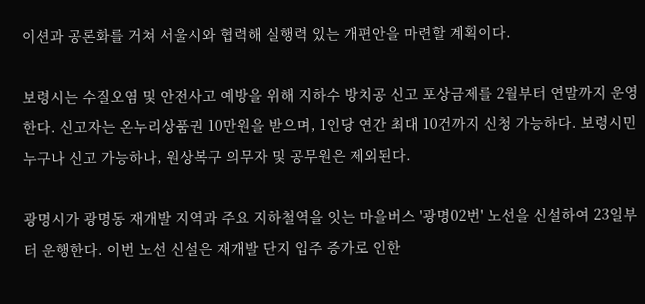이션과 공론화를 거쳐 서울시와 협력해 실행력 있는 개편안을 마련할 계획이다.

보령시는 수질오염 및 안전사고 예방을 위해 지하수 방치공 신고 포상금제를 2월부터 연말까지 운영한다. 신고자는 온누리상품권 10만원을 받으며, 1인당 연간 최대 10건까지 신청 가능하다. 보령시민 누구나 신고 가능하나, 원상복구 의무자 및 공무원은 제외된다.

광명시가 광명동 재개발 지역과 주요 지하철역을 잇는 마을버스 '광명02번' 노선을 신설하여 23일부터 운행한다. 이번 노선 신설은 재개발 단지 입주 증가로 인한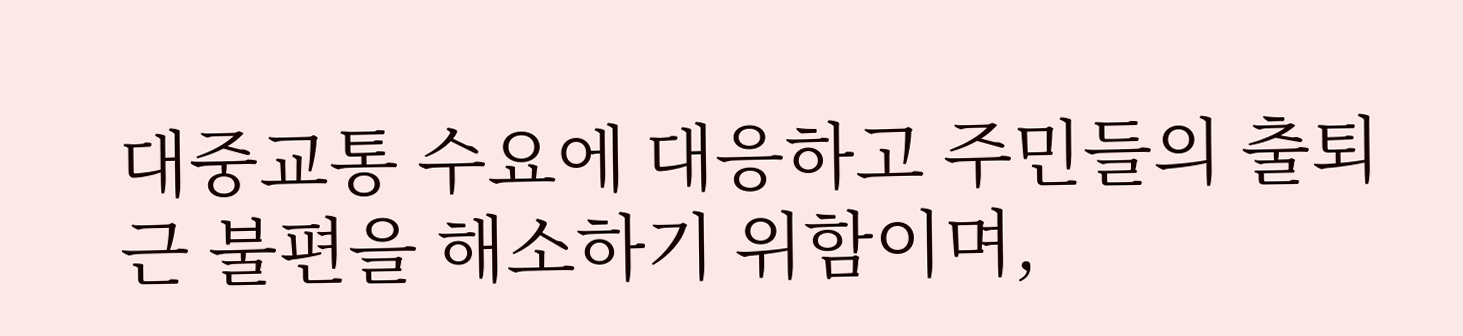대중교통 수요에 대응하고 주민들의 출퇴근 불편을 해소하기 위함이며,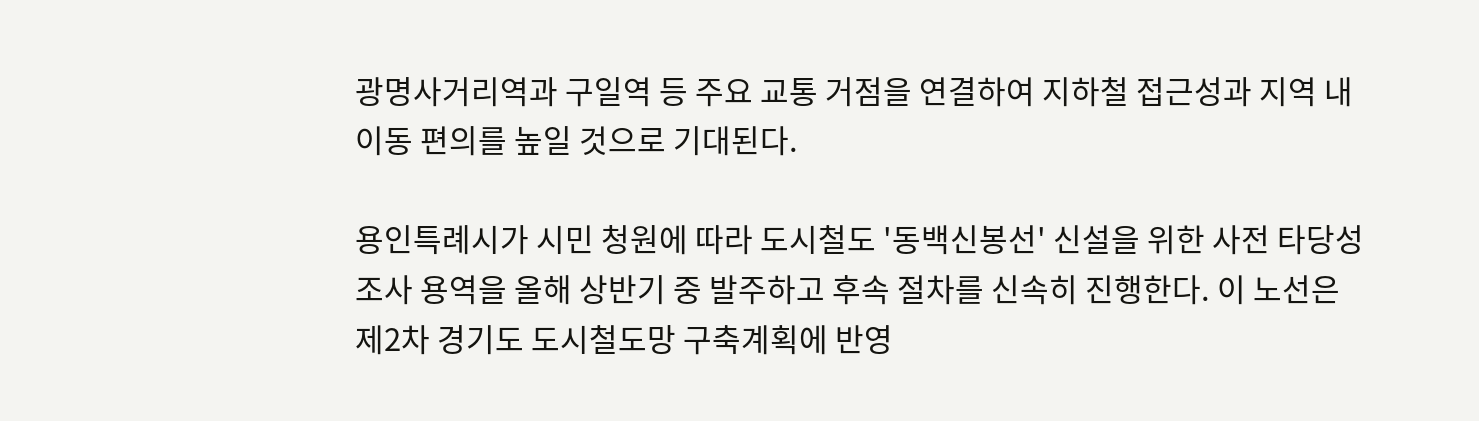광명사거리역과 구일역 등 주요 교통 거점을 연결하여 지하철 접근성과 지역 내 이동 편의를 높일 것으로 기대된다.

용인특례시가 시민 청원에 따라 도시철도 '동백신봉선' 신설을 위한 사전 타당성 조사 용역을 올해 상반기 중 발주하고 후속 절차를 신속히 진행한다. 이 노선은 제2차 경기도 도시철도망 구축계획에 반영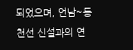되었으며, 언남~동천선 신설과의 연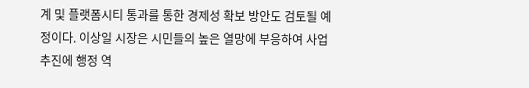계 및 플랫폼시티 통과를 통한 경제성 확보 방안도 검토될 예정이다. 이상일 시장은 시민들의 높은 열망에 부응하여 사업 추진에 행정 역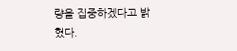량을 집중하겠다고 밝혔다.